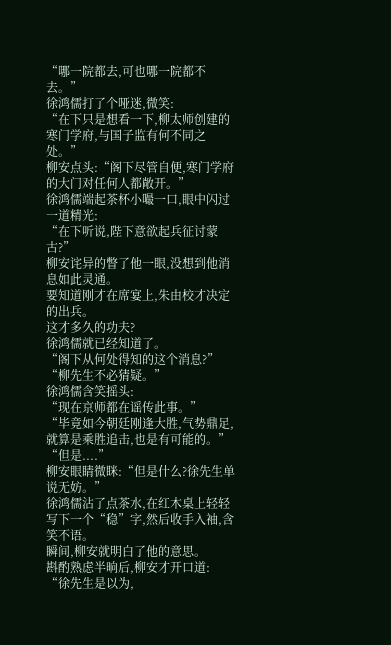“哪一院都去,可也哪一院都不去。”
徐鸿儒打了个哑迷,微笑:
“在下只是想看一下,柳太师创建的寒门学府,与国子监有何不同之处。”
柳安点头:“阁下尽管自便,寒门学府的大门对任何人都敞开。”
徐鸿儒端起茶杯小嘬一口,眼中闪过一道精光:
“在下听说,陛下意欲起兵征讨蒙古?”
柳安诧异的瞥了他一眼,没想到他消息如此灵通。
要知道刚才在席宴上,朱由校才决定的出兵。
这才多久的功夫?
徐鸿儒就已经知道了。
“阁下从何处得知的这个消息?”
“柳先生不必猜疑。”
徐鸿儒含笑摇头:
“现在京师都在谣传此事。”
“毕竟如今朝廷刚逢大胜,气势鼎足,就算是乘胜追击,也是有可能的。”
“但是....”
柳安眼睛微眯:“但是什么?徐先生单说无妨。”
徐鸿儒沾了点茶水,在红木桌上轻轻写下一个“稳”字,然后收手入袖,含笑不语。
瞬间,柳安就明白了他的意思。
斟酌熟虑半晌后,柳安才开口道:
“徐先生是以为,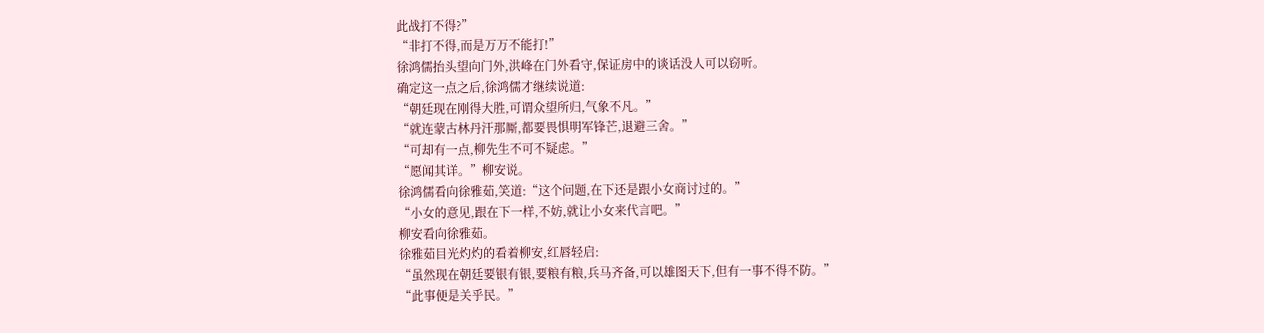此战打不得?”
“非打不得,而是万万不能打!”
徐鸿儒抬头望向门外,洪峰在门外看守,保证房中的谈话没人可以窃听。
确定这一点之后,徐鸿儒才继续说道:
“朝廷现在刚得大胜,可谓众望所归,气象不凡。”
“就连蒙古林丹汗那厮,都要畏惧明军锋芒,退避三舍。”
“可却有一点,柳先生不可不疑虑。”
“愿闻其详。”柳安说。
徐鸿儒看向徐雅茹,笑道:“这个问题,在下还是跟小女商讨过的。”
“小女的意见,跟在下一样,不妨,就让小女来代言吧。”
柳安看向徐雅茹。
徐雅茹目光灼灼的看着柳安,红唇轻启:
“虽然现在朝廷要银有银,要粮有粮,兵马齐备,可以雄图天下,但有一事不得不防。”
“此事便是关乎民。”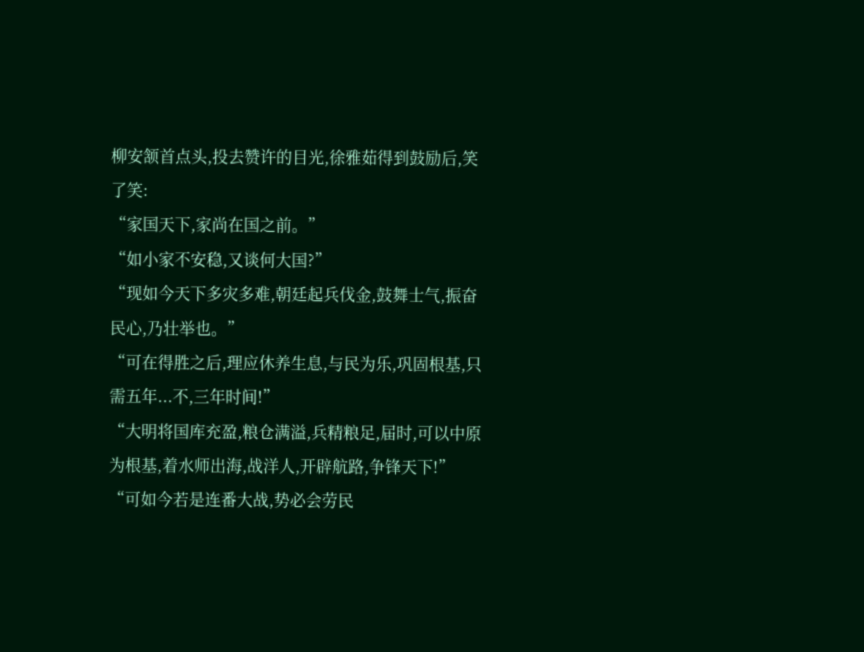柳安颔首点头,投去赞许的目光,徐雅茹得到鼓励后,笑了笑:
“家国天下,家尚在国之前。”
“如小家不安稳,又谈何大国?”
“现如今天下多灾多难,朝廷起兵伐金,鼓舞士气,振奋民心,乃壮举也。”
“可在得胜之后,理应休养生息,与民为乐,巩固根基,只需五年...不,三年时间!”
“大明将国库充盈,粮仓满溢,兵精粮足,届时,可以中原为根基,着水师出海,战洋人,开辟航路,争锋天下!”
“可如今若是连番大战,势必会劳民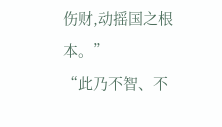伤财,动摇国之根本。”
“此乃不智、不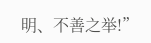明、不善之举!”